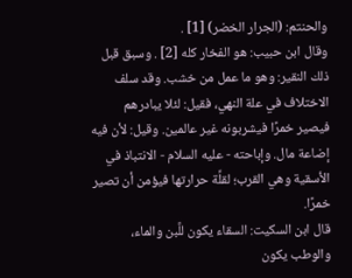والحنتم: (الجرار الخضر) [1] .
وقال ابن حبيب: هو الفخار كله [2] . وسبق قبل ذلك النقير: وهو ما عمل من خشب. وقد سلف الاختلاف في علة النهي، فقيل: لئلا يبادرهم فيصير خمرًا فيشربونه غير عالمين. وقيل: لأن فيه إضاعة مال. وإباحته - عليه السلام - الانتباذ في الأسقية وهي القرب؛ لقلِّة حرارتها فيؤمن أن تصير خمرًا.
قال ابن السكيت: السقاء يكون للَّبن والماء، والوطب يكون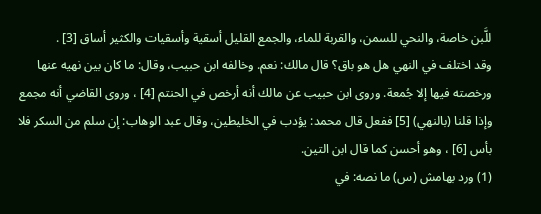للَّبن خاصة، والنحي للسمن، والقربة للماء، والجمع القليل أسقية وأسقيات والكثير أساق [3] .
وقد اختلف في النهي هل هو باق؟ قال مالك: نعم. وخالفه ابن حبيب، وقال: ما كان بين نهيه عنها ورخصته فيها إلا جُمعة. وروى ابن حبيب عن مالك أنه أرخص في الحنتم [4] ، وروى القاضي أنه مجمع وإذا قلنا (بالنهي) [5] ففعل قال محمد: يؤدب في الخليطين، وقال عبد الوهاب: إن سلم من السكر فلا بأس [6] ، وهو أحسن كما قال ابن التين.
(1) ورد بهامش (س) ما نصه: في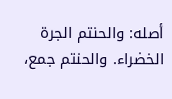أصله: والحنتم الجرة الخضراء. والحنتم جمع،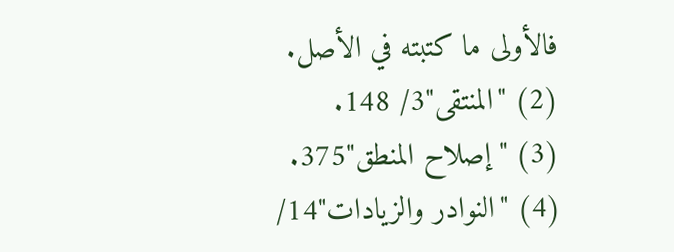فالأولى ما كتبته في الأصل.
(2) "المنتقى"3/ 148.
(3) "إصلاح المنطق"375.
(4) "النوادر والزيادات"14/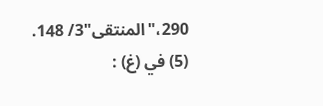290،"المنتقى"3/ 148.
(5) في (غ) :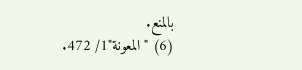بالمنع.
(6) "المعونة"1/ 472.